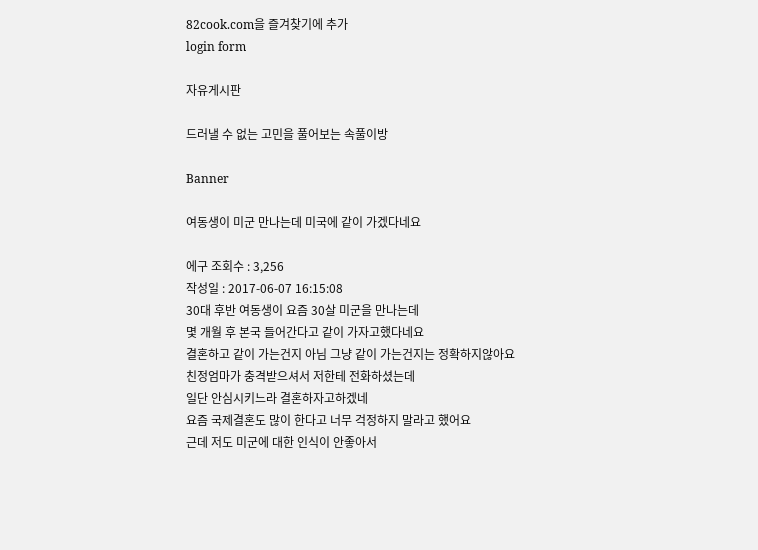82cook.com을 즐겨찾기에 추가
login form

자유게시판

드러낼 수 없는 고민을 풀어보는 속풀이방

Banner

여동생이 미군 만나는데 미국에 같이 가겠다네요

에구 조회수 : 3,256
작성일 : 2017-06-07 16:15:08
30대 후반 여동생이 요즘 30살 미군을 만나는데
몇 개월 후 본국 들어간다고 같이 가자고했다네요
결혼하고 같이 가는건지 아님 그냥 같이 가는건지는 정확하지않아요
친정엄마가 충격받으셔서 저한테 전화하셨는데
일단 안심시키느라 결혼하자고하겠네
요즘 국제결혼도 많이 한다고 너무 걱정하지 말라고 했어요
근데 저도 미군에 대한 인식이 안좋아서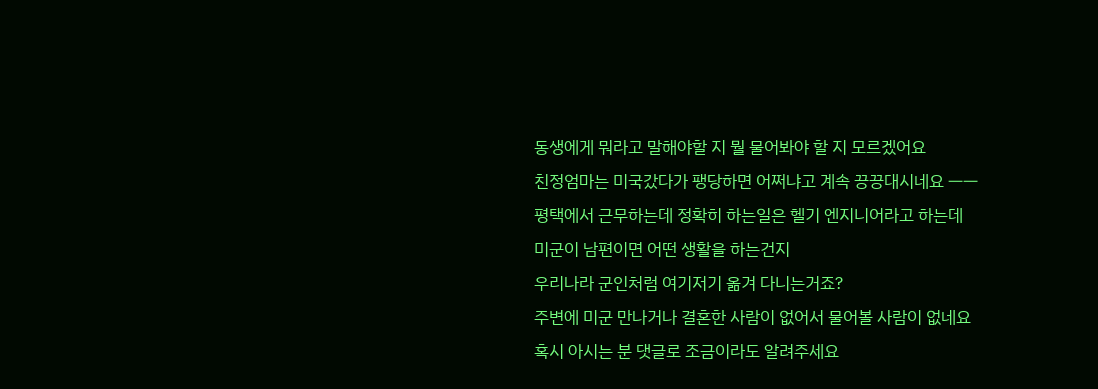동생에게 뭐라고 말해야할 지 뭘 물어봐야 할 지 모르겠어요
친정엄마는 미국갔다가 팽당하면 어쩌냐고 계속 끙끙대시네요 ㅡㅡ
평택에서 근무하는데 정확히 하는일은 헬기 엔지니어라고 하는데
미군이 남편이면 어떤 생활을 하는건지
우리나라 군인처럼 여기저기 옮겨 다니는거죠?
주변에 미군 만나거나 결혼한 사람이 없어서 물어볼 사람이 없네요
혹시 아시는 분 댓글로 조금이라도 알려주세요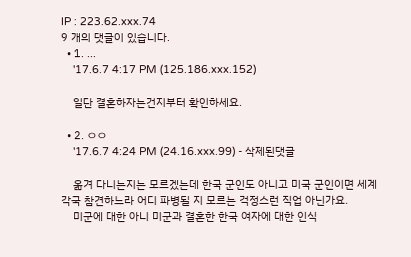IP : 223.62.xxx.74
9 개의 댓글이 있습니다.
  • 1. ...
    '17.6.7 4:17 PM (125.186.xxx.152)

    일단 결혼하자는건지부터 확인하세요.

  • 2. ㅇㅇ
    '17.6.7 4:24 PM (24.16.xxx.99) - 삭제된댓글

    옮겨 다니는지는 모르겠는데 한국 군인도 아니고 미국 군인이면 세계 각국 참견하느라 어디 파병될 지 모르는 걱정스런 직업 아닌가요.
    미군에 대한 아니 미군과 결혼한 한국 여자에 대한 인식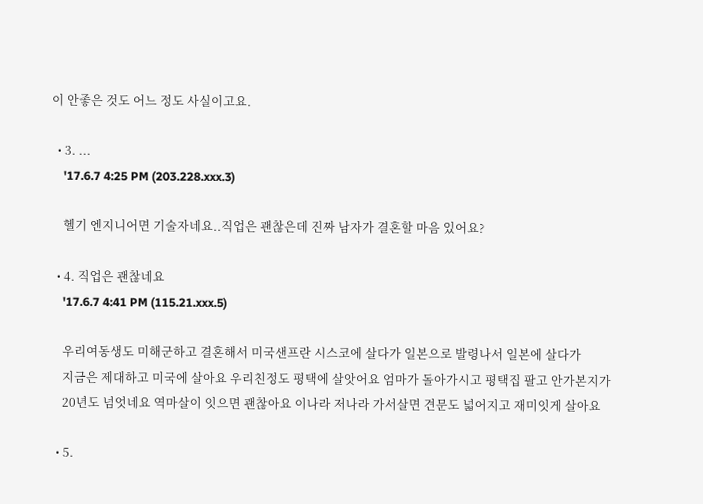이 안좋은 것도 어느 정도 사실이고요.

  • 3. ...
    '17.6.7 4:25 PM (203.228.xxx.3)

    헬기 엔지니어면 기술자네요..직업은 괜찮은데 진짜 남자가 결혼할 마음 있어요?

  • 4. 직업은 괜찮네요
    '17.6.7 4:41 PM (115.21.xxx.5)

    우리여동생도 미해군하고 결혼해서 미국샌프란 시스코에 살다가 일본으로 발령나서 일본에 살다가
    지금은 제대하고 미국에 살아요 우리친정도 평택에 살앗어요 엄마가 돌아가시고 평택집 팔고 안가본지가
    20년도 넘엇네요 역마살이 잇으면 괜찮아요 이나라 저나라 가서살면 견문도 넓어지고 재미잇게 살아요

  • 5.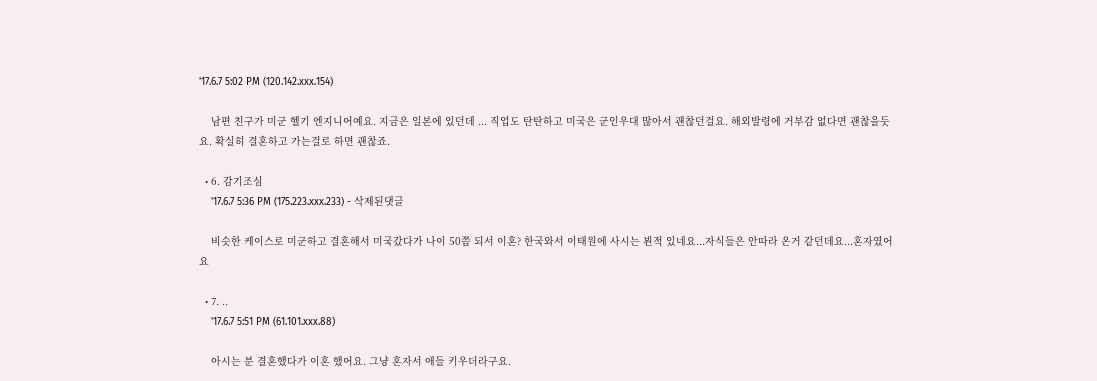'17.6.7 5:02 PM (120.142.xxx.154)

    남편 친구가 미군 헬기 엔지니어예요. 지금은 일본에 있던데 ... 직업도 탄탄하고 미국은 군인우대 많아서 괜찮던걸요. 해외발령에 거부감 없다면 괜찮을듯요. 확실히 결혼하고 가는걸로 하면 괜찮죠.

  • 6. 감기조심
    '17.6.7 5:36 PM (175.223.xxx.233) - 삭제된댓글

    비슷한 케이스로 미군하고 결혼해서 미국갔다가 나이 50쯤 되서 이혼? 한국와서 이태원에 사시는 뵌적 있네요...자식들은 안따라 온거 같던데요...혼자였어요

  • 7. ..
    '17.6.7 5:51 PM (61.101.xxx.88)

    아시는 분 결혼했다가 이혼 했어요. 그냥 혼자서 애들 키우더라구요.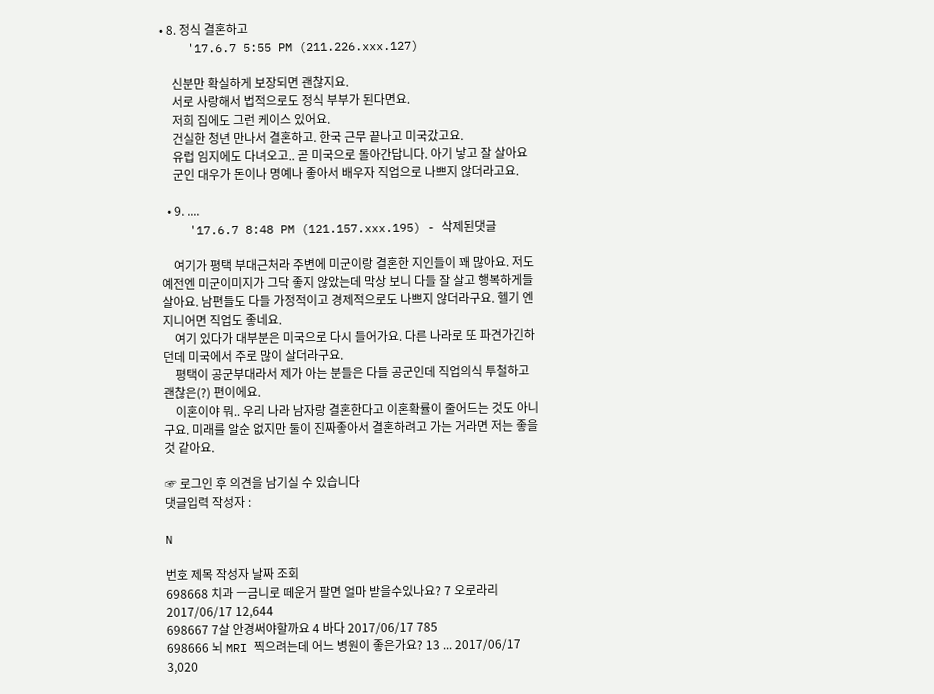• 8. 정식 결혼하고
    '17.6.7 5:55 PM (211.226.xxx.127)

    신분만 확실하게 보장되면 괜찮지요.
    서로 사랑해서 법적으로도 정식 부부가 된다면요.
    저희 집에도 그런 케이스 있어요.
    건실한 청년 만나서 결혼하고. 한국 근무 끝나고 미국갔고요.
    유럽 임지에도 다녀오고.. 곧 미국으로 돌아간답니다. 아기 낳고 잘 살아요
    군인 대우가 돈이나 명예나 좋아서 배우자 직업으로 나쁘지 않더라고요.

  • 9. ....
    '17.6.7 8:48 PM (121.157.xxx.195) - 삭제된댓글

    여기가 평택 부대근처라 주변에 미군이랑 결혼한 지인들이 꽤 많아요. 저도 예전엔 미군이미지가 그닥 좋지 않았는데 막상 보니 다들 잘 살고 행복하게들 살아요. 남편들도 다들 가정적이고 경제적으로도 나쁘지 않더라구요. 헬기 엔지니어면 직업도 좋네요.
    여기 있다가 대부분은 미국으로 다시 들어가요. 다른 나라로 또 파견가긴하던데 미국에서 주로 많이 살더라구요.
    평택이 공군부대라서 제가 아는 분들은 다들 공군인데 직업의식 투철하고 괜찮은(?) 편이에요.
    이혼이야 뭐.. 우리 나라 남자랑 결혼한다고 이혼확률이 줄어드는 것도 아니구요. 미래를 알순 없지만 둘이 진짜좋아서 결혼하려고 가는 거라면 저는 좋을 것 같아요.

☞ 로그인 후 의견을 남기실 수 있습니다
댓글입력 작성자 :

N

번호 제목 작성자 날짜 조회
698668 치과 ㅡ금니로 떼운거 팔면 얼마 받을수있나요? 7 오로라리 2017/06/17 12,644
698667 7살 안경써야할까요 4 바다 2017/06/17 785
698666 뇌 MRI 찍으려는데 어느 병원이 좋은가요? 13 ... 2017/06/17 3,020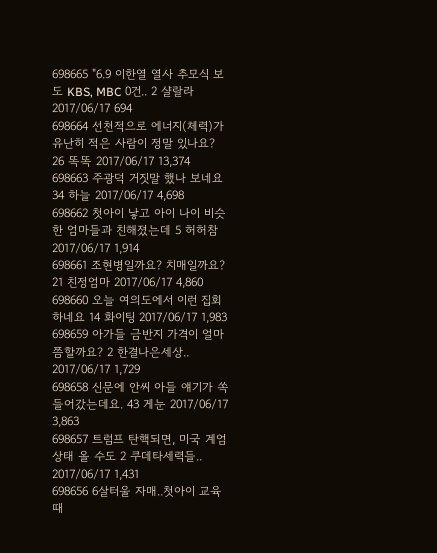698665 "6.9 이한열 열사 추모식 보도 KBS, MBC 0건.. 2 샬랄라 2017/06/17 694
698664 선천적으로 에너지(체력)가 유난히 적은 사람이 정말 있나요? 26 똑똑 2017/06/17 13,374
698663 주광덕 거짓말 했나 보네요 34 하늘 2017/06/17 4,698
698662 첫아이 낳고 아이 나이 비슷한 엄마들과 친해졌는데 5 허허참 2017/06/17 1,914
698661 조현병일까요? 치매일까요? 21 친정엄마 2017/06/17 4,860
698660 오늘 여의도에서 이런 집회하네요 14 화이팅 2017/06/17 1,983
698659 아가들 금반지 가격이 얼마쯤할까요? 2 한결나은세상.. 2017/06/17 1,729
698658 신문에 안씨 아들 얘기가 쏙 들어갔는데요. 43 게눈 2017/06/17 3,863
698657 트럼프 탄핵되면, 미국 계엄상태 올 수도 2 쿠데타세력들.. 2017/06/17 1,431
698656 6살터울 자매..첫아이 교육때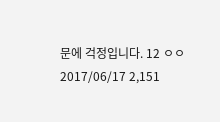문에 걱정입니다. 12 ㅇㅇ 2017/06/17 2,151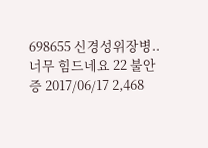698655 신경성위장병..너무 힘드네요 22 불안증 2017/06/17 2,468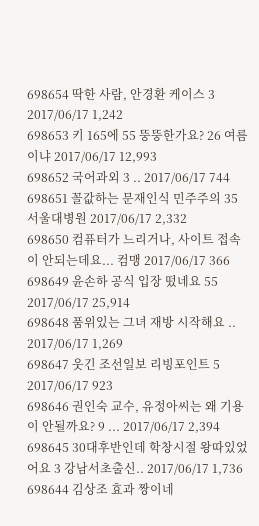698654 딱한 사람, 안경환 케이스 3 2017/06/17 1,242
698653 키 165에 55 뚱뚱한가요? 26 여름이냐 2017/06/17 12,993
698652 국어과외 3 .. 2017/06/17 744
698651 꼴값하는 문재인식 민주주의 35 서울대병원 2017/06/17 2,332
698650 컴퓨터가 느리거나, 사이트 접속이 안되는데요... 컴맹 2017/06/17 366
698649 윤손하 공식 입장 떴네요 55 2017/06/17 25,914
698648 품위있는 그녀 재방 시작해요 .. 2017/06/17 1,269
698647 웃긴 조선일보 리빙포인트 5 2017/06/17 923
698646 권인숙 교수, 유정아씨는 왜 기용이 안될까요? 9 ... 2017/06/17 2,394
698645 30대후반인데 학창시절 왕따있었어요 3 강남서초출신.. 2017/06/17 1,736
698644 김상조 효과 짱이네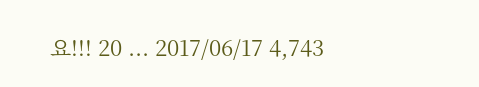요!!! 20 ... 2017/06/17 4,743